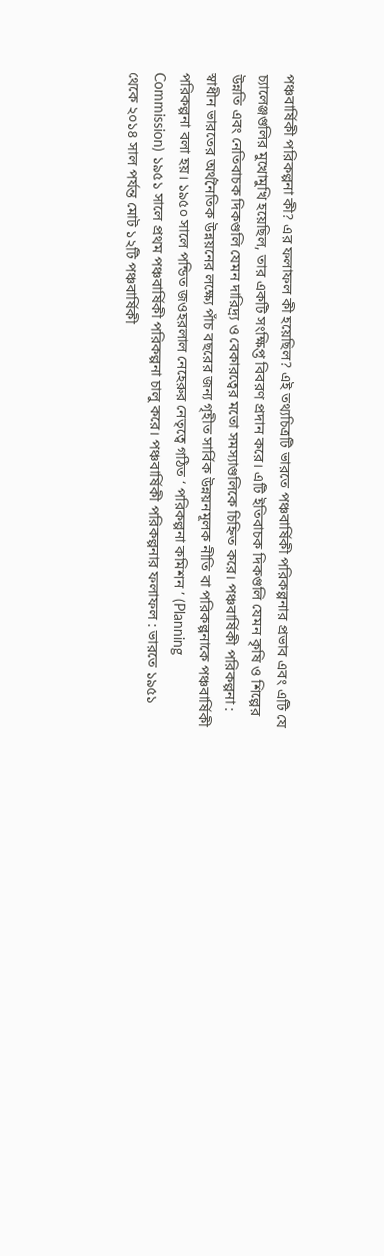পঞ্চবার্ষিকী পরিকল্পনা কী? এর ফলাফল কী হয়েছিল? এই তথ্যচিত্রটি ভারতে পঞ্চবার্ষিকী পরিকল্পনার প্রভাব এবং এটি যে চ্যালেঞ্জগুলির মুখোমুখি হয়েছিল, তার একটি সংক্ষিপ্ত বিবরণ প্রদান করে। এটি ইতিবাচক দিকগুলি যেমন কৃষি ও শিল্পের উন্নতি এবং নেতিবাচক দিকগুলি যেমন দারিদ্র্য ও বেকারত্বের মতো সমস্যাগুলিকে চিহ্নিত করে। পঞ্চবার্ষিকী পরিকল্পনা : স্বাধীন ভারতের অর্থনৈতিক উন্নয়নের লক্ষ্যে পাঁচ বছরের জন্য গৃহীত সার্বিক উন্নয়নমূলক নীতি বা পরিকল্পনাকে পঞ্চবার্ষিকী পরিকল্পনা বলা হয়। ১৯৫০ সালে পন্ডিত জওহরলাল নেহেরুর নেতৃত্বে গঠিত ‘ পরিকল্পনা কমিশন ’ (Planning Commission) ১৯৫১ সালে প্রথম পঞ্চবার্ষিকী পরিকল্পনা চালু করে। পঞ্চবার্ষিকী পরিকল্পনার ফলাফল : ভারতে ১৯৫১ থেকে ২০১৪ সাল পর্যন্ত মোট ১২টি পঞ্চবার্ষিকী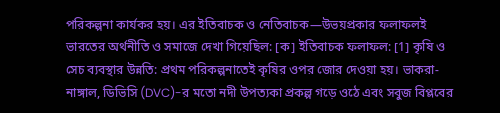পরিকল্পনা কার্যকর হয়। এর ইতিবাচক ও নেতিবাচক—উভয়প্রকার ফলাফলই ভারতের অর্থনীতি ও সমাজে দেখা গিয়েছিল: [ক] ইতিবাচক ফলাফল: [1] কৃষি ও সেচ ব্যবস্থার উন্নতি: প্রথম পরিকল্পনাতেই কৃষির ওপর জোর দেওয়া হয়। ভাকরা-নাঙ্গাল, ডিভিসি (DVC)-র মতো নদী উপত্যকা প্রকল্প গড়ে ওঠে এবং সবুজ বিপ্লবের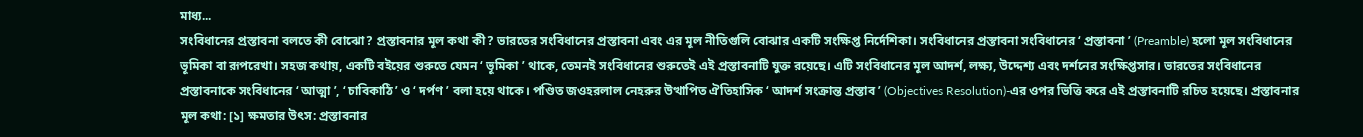মাধ্য...
সংবিধানের প্রস্তাবনা বলতে কী বোঝো? প্রস্তাবনার মূল কথা কী? ভারতের সংবিধানের প্রস্তাবনা এবং এর মূল নীতিগুলি বোঝার একটি সংক্ষিপ্ত নির্দেশিকা। সংবিধানের প্রস্তাবনা সংবিধানের ‘ প্রস্তাবনা ’ (Preamble) হলো মূল সংবিধানের ভূমিকা বা রূপরেখা। সহজ কথায়, একটি বইয়ের শুরুতে যেমন ‘ ভূমিকা ’ থাকে, তেমনই সংবিধানের শুরুতেই এই প্রস্তাবনাটি যুক্ত রয়েছে। এটি সংবিধানের মূল আদর্শ, লক্ষ্য, উদ্দেশ্য এবং দর্শনের সংক্ষিপ্তসার। ভারতের সংবিধানের প্রস্তাবনাকে সংবিধানের ‘ আত্মা ’, ‘ চাবিকাঠি ’ ও ‘ দর্পণ ’ বলা হয়ে থাকে। পণ্ডিত জওহরলাল নেহরুর উত্থাপিত ঐতিহাসিক ‘ আদর্শ সংক্রান্ত প্রস্তাব ’ (Objectives Resolution)-এর ওপর ভিত্তি করে এই প্রস্তাবনাটি রচিত হয়েছে। প্রস্তাবনার মূল কথা: [১] ক্ষমতার উৎস: প্রস্তাবনার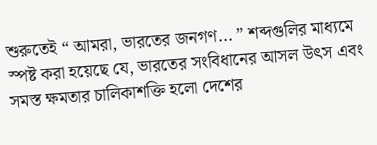শুরুতেই “ আমরা, ভারতের জনগণ... ” শব্দগুলির মাধ্যমে স্পষ্ট করা হয়েছে যে, ভারতের সংবিধানের আসল উৎস এবং সমস্ত ক্ষমতার চালিকাশক্তি হলো দেশের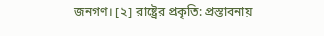জনগণ। [২] রাষ্ট্রের প্রকৃতি: প্রস্তাবনায়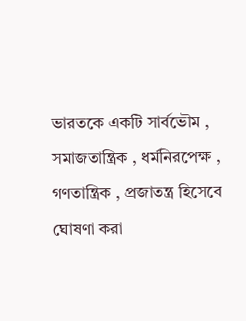ভারতকে একটি সার্বভৌম , সমাজতান্ত্রিক , ধর্মনিরপেক্ষ , গণতান্ত্রিক , প্রজাতন্ত্র হিসেবে ঘোষণা করা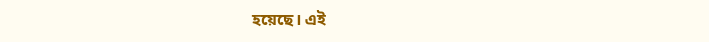হয়েছে। এই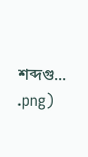শব্দগু...
.png)